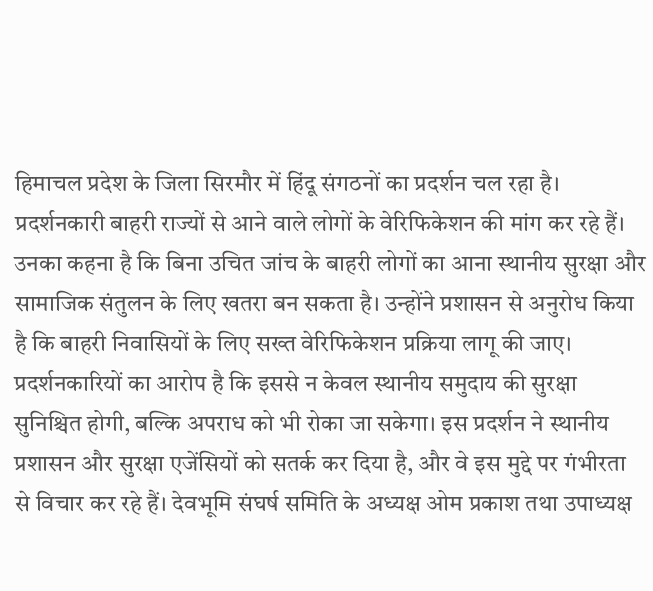हिमाचल प्रदेश के जिला सिरमौर में हिंदू संगठनों का प्रदर्शन चल रहा है। प्रदर्शनकारी बाहरी राज्यों से आने वाले लोगों के वेरिफिकेशन की मांग कर रहे हैं। उनका कहना है कि बिना उचित जांच के बाहरी लोगों का आना स्थानीय सुरक्षा और सामाजिक संतुलन के लिए खतरा बन सकता है। उन्होंने प्रशासन से अनुरोध किया है कि बाहरी निवासियों के लिए सख्त वेरिफिकेशन प्रक्रिया लागू की जाए। प्रदर्शनकारियों का आरोप है कि इससे न केवल स्थानीय समुदाय की सुरक्षा सुनिश्चित होगी, बल्कि अपराध को भी रोका जा सकेगा। इस प्रदर्शन ने स्थानीय प्रशासन और सुरक्षा एजेंसियों को सतर्क कर दिया है, और वे इस मुद्दे पर गंभीरता से विचार कर रहे हैं। देवभूमि संघर्ष समिति के अध्यक्ष ओम प्रकाश तथा उपाध्यक्ष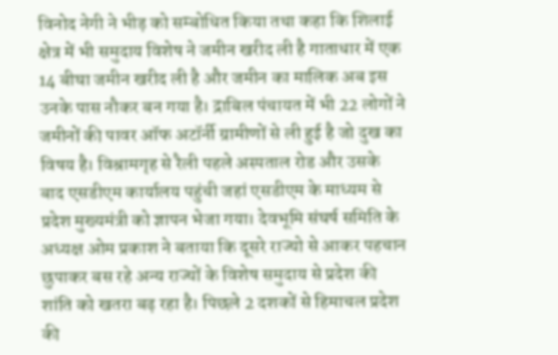विनोद नेगी ने भीड़ को सम्बोधित किया तथा कहा कि शिलाई क्षेत्र में भी समुदाय विशेष ने जमीन खरीद ली है गाताधार में एक 14 बीघा जमीन खरीद ली है और जमीन का मालिक अब इस उनके पास नौकर बन गया है। द्राबिल पंचायत में भी 22 लोगों ने जमीनों की पावर ऑफ अटॉर्नी ग्रामीणों से ली हुई है जो दुख का विषय है। विश्रामगृह से रैली पहले अस्पताल रोड और उसके बाद एसडीएम कार्यालय पहुंची जहां एसडीएम के माध्यम से प्रदेश मुख्यमंत्री को ज्ञापन भेजा गया। देवभूमि संघर्ष समिति के अध्यक्ष ओम प्रकाश ने बताया कि दूसरे राज्यो से आकर पहचान छुपाकर बस रहे अन्य राज्यों के विशेष समुदाय से प्रदेश की शांति को खतरा बढ़ रहा है। पिछले 2 दशकों से हिमाचल प्रदेश की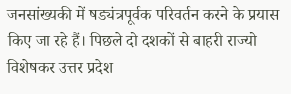जनसांख्यकी में षड्यंत्रपूर्वक परिवर्तन करने के प्रयास किए जा रहे हैं। पिछले दो दशकों से बाहरी राज्यो विशेषकर उत्तर प्रदेश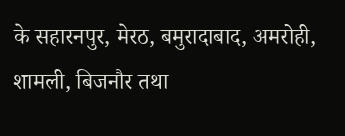के सहारनपुर, मेरठ, बमुरादाबाद, अमरोही, शामली, बिजनौर तथा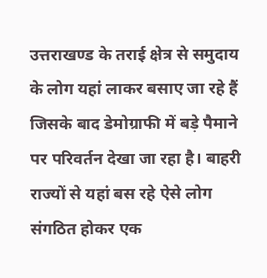उत्तराखण्ड के तराई क्षेत्र से समुदाय के लोग यहां लाकर बसाए जा रहे हैं जिसके बाद डेमोग्राफी में बड़े पैमाने पर परिवर्तन देखा जा रहा है। बाहरी राज्यों से यहां बस रहे ऐसे लोग संगठित होकर एक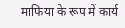माफिया के रूप में कार्य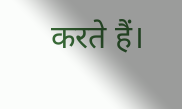करते हैं।